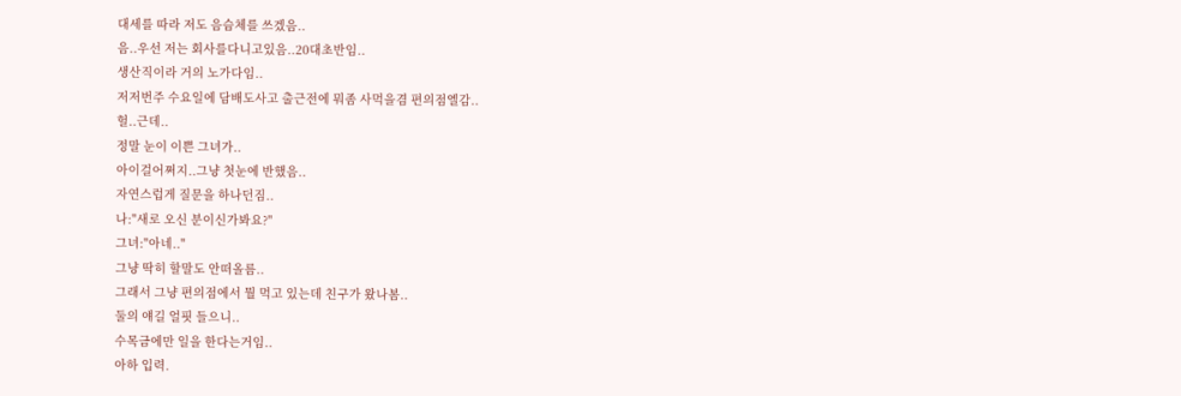대세를 따라 저도 음슴체를 쓰겠음..
음..우선 저는 회사를다니고있음..20대초반임..
생산직이라 거의 노가다임..
저저번주 수요일에 담배도사고 출근전에 뭐좀 사먹을겸 편의점엘감..
헐..근데..
정말 눈이 이쁜 그녀가..
아이걸어쩌지..그냥 첫눈에 반했음..
자연스럽게 질문을 하나던짐..
나:"새로 오신 분이신가봐요?"
그녀:"아네.."
그냥 딱히 할말도 안떠올름..
그래서 그냥 편의점에서 뭘 먹고 있는데 친구가 왔나봄..
둘의 얘길 얼핏 들으니..
수목금에만 일을 한다는거임..
아하 입력.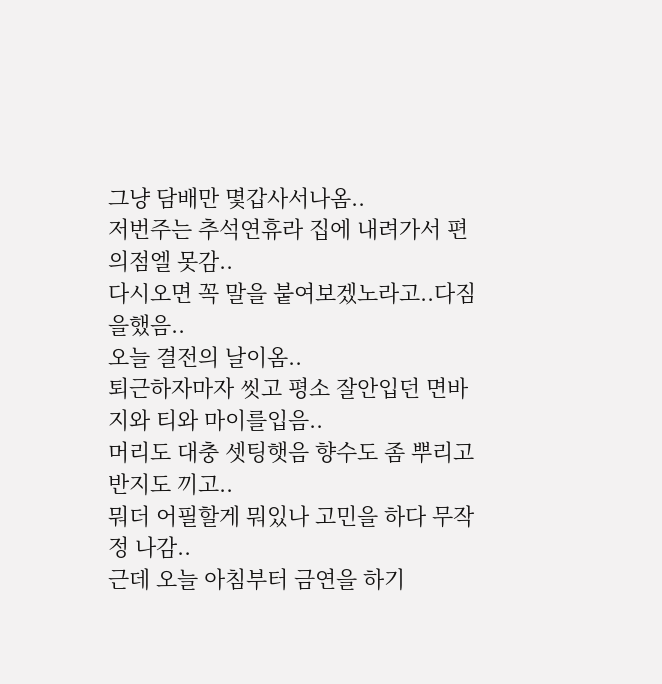그냥 담배만 몇갑사서나옴..
저번주는 추석연휴라 집에 내려가서 편의점엘 못감..
다시오면 꼭 말을 붙여보겠노라고..다짐을했음..
오늘 결전의 날이옴..
퇴근하자마자 씻고 평소 잘안입던 면바지와 티와 마이를입음..
머리도 대충 셋팅햇음 향수도 좀 뿌리고 반지도 끼고..
뭐더 어필할게 뭐있나 고민을 하다 무작정 나감..
근데 오늘 아침부터 금연을 하기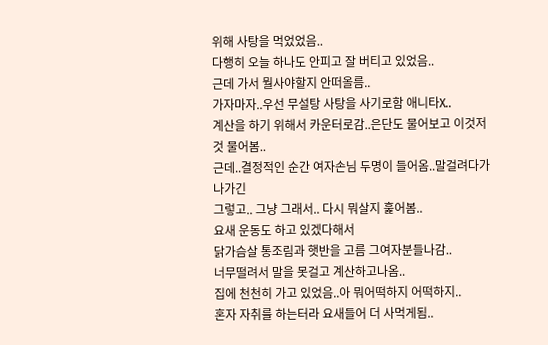위해 사탕을 먹었었음..
다행히 오늘 하나도 안피고 잘 버티고 있었음..
근데 가서 뭘사야할지 안떠올름..
가자마자..우선 무설탕 사탕을 사기로함 애니타X..
계산을 하기 위해서 카운터로감..은단도 물어보고 이것저것 물어봄..
근데..결정적인 순간 여자손님 두명이 들어옴..말걸려다가 나가긴
그렇고.. 그냥 그래서.. 다시 뭐살지 훑어봄..
요새 운동도 하고 있겠다해서
닭가슴살 통조림과 햇반을 고름 그여자분들나감..
너무떨려서 말을 못걸고 계산하고나옴..
집에 천천히 가고 있었음..아 뭐어떡하지 어떡하지..
혼자 자취를 하는터라 요새들어 더 사먹게됨..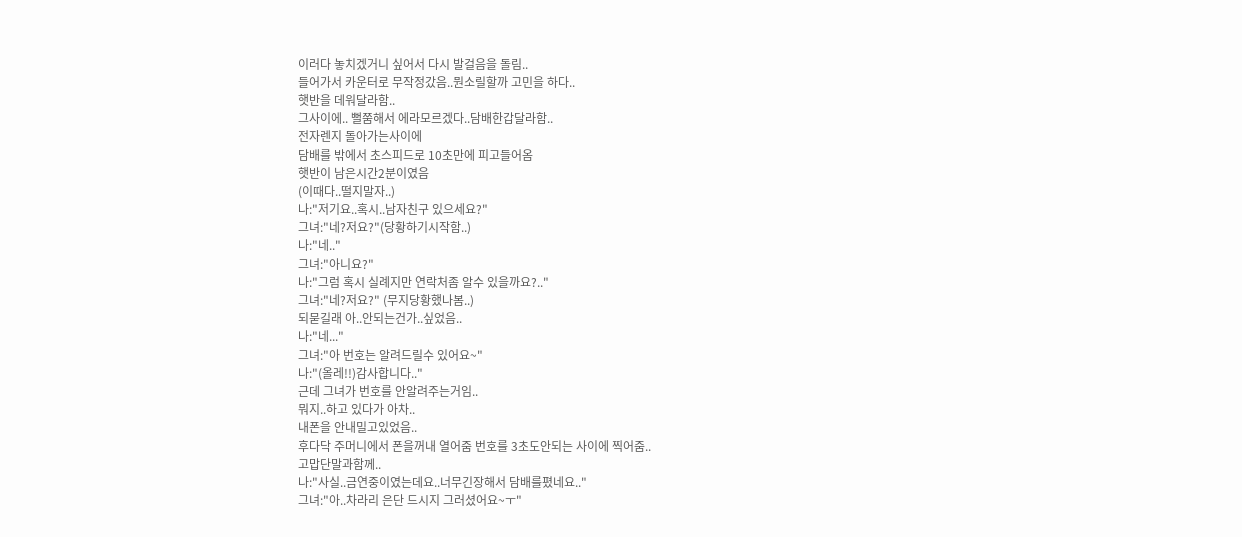이러다 놓치겠거니 싶어서 다시 발걸음을 돌림..
들어가서 카운터로 무작정갔음..뭔소릴할까 고민을 하다..
햇반을 데워달라함..
그사이에.. 뻘쭘해서 에라모르겠다..담배한갑달라함..
전자렌지 돌아가는사이에
담배를 밖에서 초스피드로 10초만에 피고들어옴
햇반이 남은시간2분이였음
(이때다..떨지말자..)
나:"저기요..혹시..남자친구 있으세요?"
그녀:"네?저요?"(당황하기시작함..)
나:"네.."
그녀:"아니요?"
나:"그럼 혹시 실례지만 연락처좀 알수 있을까요?.."
그녀:"네?저요?" (무지당황했나봄..)
되묻길래 아..안되는건가..싶었음..
나:"네..."
그녀:"아 번호는 알려드릴수 있어요~"
나:"(올레!!)감사합니다.."
근데 그녀가 번호를 안알려주는거임..
뭐지..하고 있다가 아차..
내폰을 안내밀고있었음..
후다닥 주머니에서 폰을꺼내 열어줌 번호를 3초도안되는 사이에 찍어줌..
고맙단말과함께..
나:"사실..금연중이였는데요..너무긴장해서 담배를폈네요.."
그녀:"아..차라리 은단 드시지 그러셨어요~ㅜ"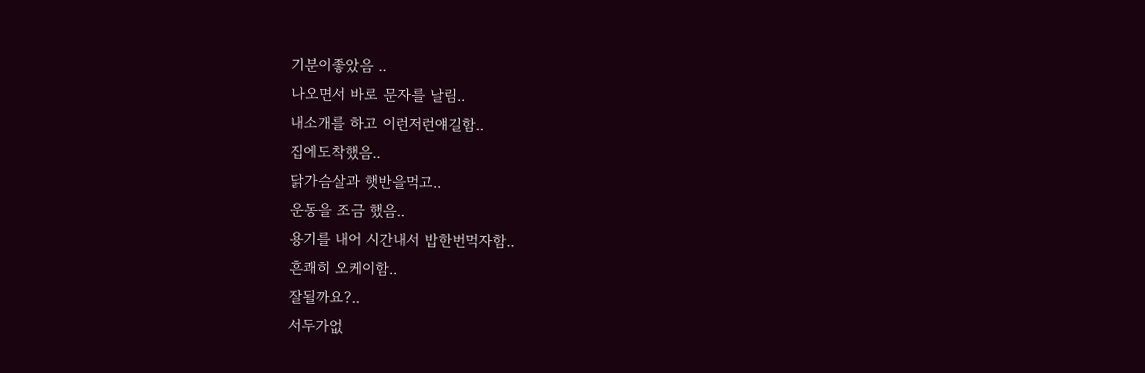기분이좋았음 ..
나오면서 바로 문자를 날림..
내소개를 하고 이런저런얘길함..
집에도착했음..
닭가슴살과 햇반을먹고..
운동을 조금 했음..
용기를 내어 시간내서 밥한번먹자함..
흔쾌히 오케이함..
잘될까요?..
서두가없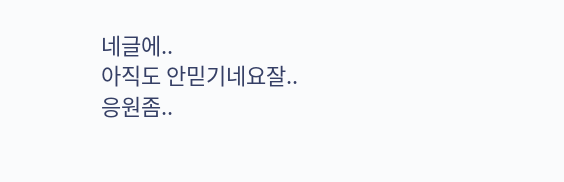네글에..
아직도 안믿기네요잘..
응원좀..